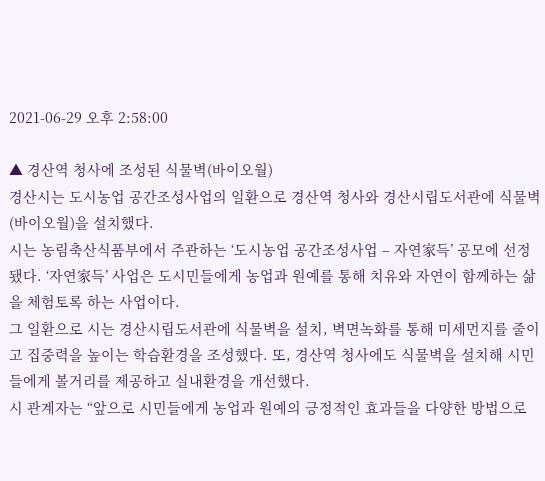2021-06-29 오후 2:58:00

▲ 경산역 청사에 조성된 식물벽(바이오월)
경산시는 도시농업 공간조성사업의 일환으로 경산역 청사와 경산시립도서관에 식물벽(바이오월)을 설치했다.
시는 농림축산식품부에서 주관하는 ‘도시농업 공간조성사업 – 자연家득’ 공모에 선정됐다. ‘자연家득’ 사업은 도시민들에게 농업과 원예를 통해 치유와 자연이 함께하는 삶을 체험토록 하는 사업이다.
그 일환으로 시는 경산시립도서관에 식물벽을 설치, 벽면녹화를 통해 미세먼지를 줄이고 집중력을 높이는 학습환경을 조성했다. 또, 경산역 청사에도 식물벽을 설치해 시민들에게 볼거리를 제공하고 실내환경을 개선했다.
시 관계자는 “앞으로 시민들에게 농업과 원예의 긍정적인 효과들을 다양한 방법으로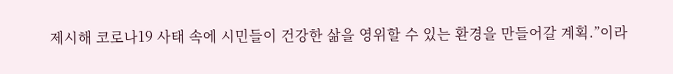제시해 코로나19 사태 속에 시민들이 건강한 삶을 영위할 수 있는 환경을 만들어갈 계획.”이라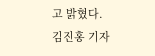고 밝혔다.
김진홍 기자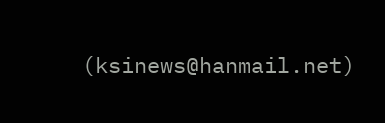(ksinews@hanmail.net)